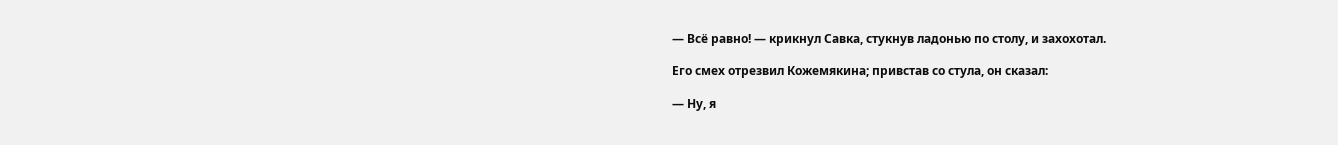— Всё равно! — крикнул Савка, стукнув ладонью по столу, и захохотал.

Его смех отрезвил Кожемякина; привстав со стула, он сказал:

— Ну, я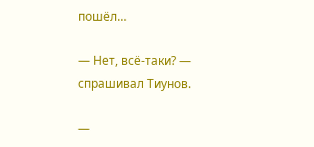пошёл…

— Нет, всё-таки? — спрашивал Тиунов.

—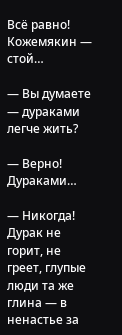Всё равно! Кожемякин — стой…

— Вы думаете — дураками легче жить?

— Верно! Дураками…

— Никогда! Дурак не горит, не греет, глупые люди та же глина — в ненастье за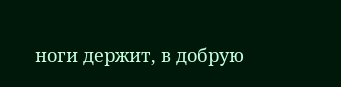ноги держит, в добрую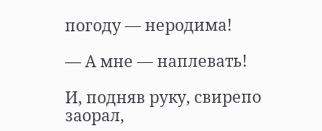погоду — неродима!

— А мне — наплевать!

И, подняв руку, свирепо заорал,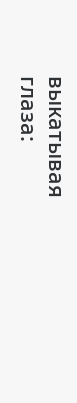выкатывая глаза: